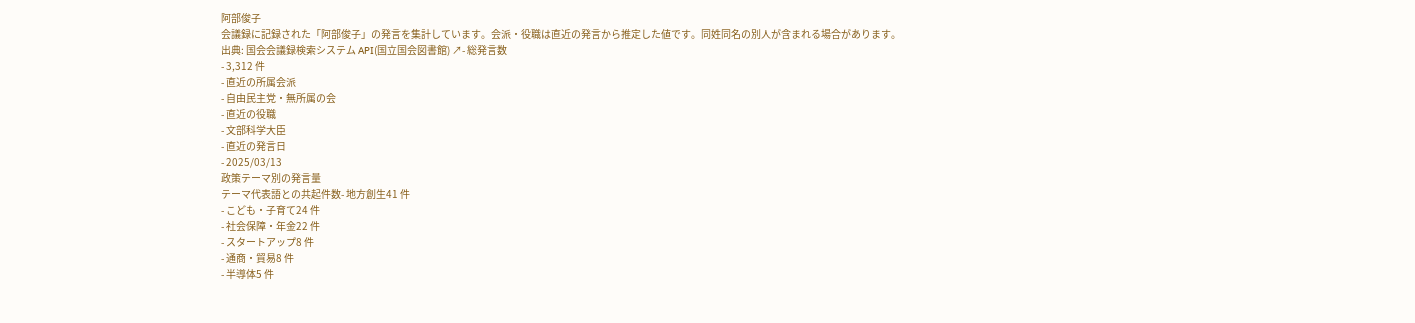阿部俊子
会議録に記録された「阿部俊子」の発言を集計しています。会派・役職は直近の発言から推定した値です。同姓同名の別人が含まれる場合があります。
出典: 国会会議録検索システム API(国立国会図書館) ↗- 総発言数
- 3,312 件
- 直近の所属会派
- 自由民主党・無所属の会
- 直近の役職
- 文部科学大臣
- 直近の発言日
- 2025/03/13
政策テーマ別の発言量
テーマ代表語との共起件数- 地方創生41 件
- こども・子育て24 件
- 社会保障・年金22 件
- スタートアップ8 件
- 通商・貿易8 件
- 半導体5 件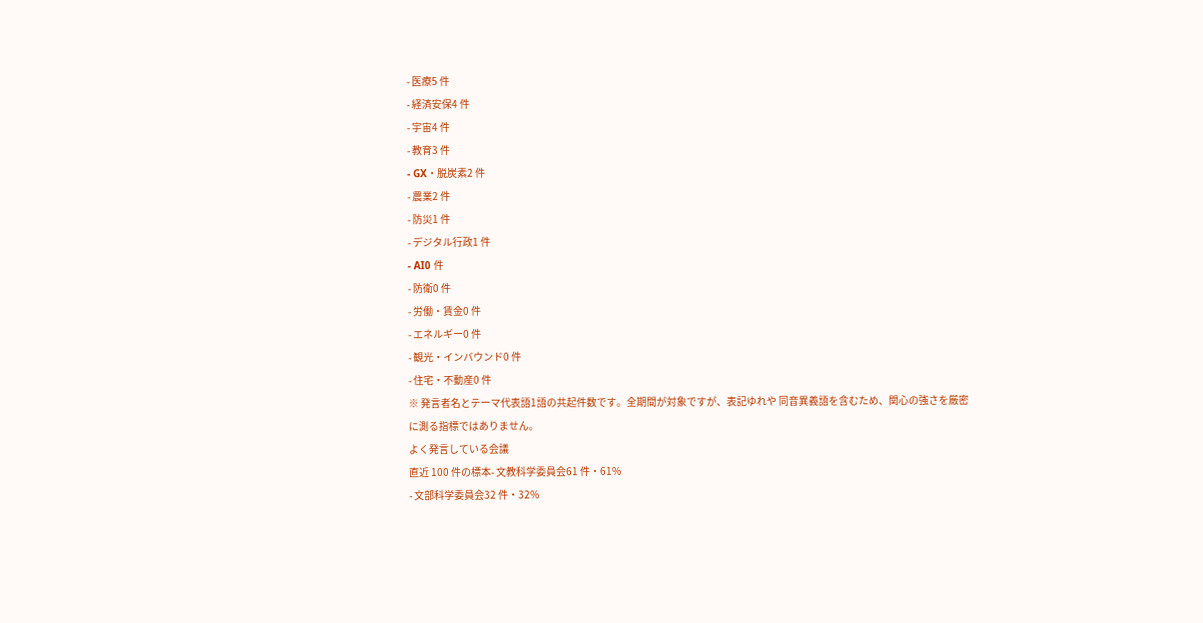- 医療5 件
- 経済安保4 件
- 宇宙4 件
- 教育3 件
- GX・脱炭素2 件
- 農業2 件
- 防災1 件
- デジタル行政1 件
- AI0 件
- 防衛0 件
- 労働・賃金0 件
- エネルギー0 件
- 観光・インバウンド0 件
- 住宅・不動産0 件
※ 発言者名とテーマ代表語1語の共起件数です。全期間が対象ですが、表記ゆれや 同音異義語を含むため、関心の強さを厳密に測る指標ではありません。
よく発言している会議
直近 100 件の標本- 文教科学委員会61 件・61%
- 文部科学委員会32 件・32%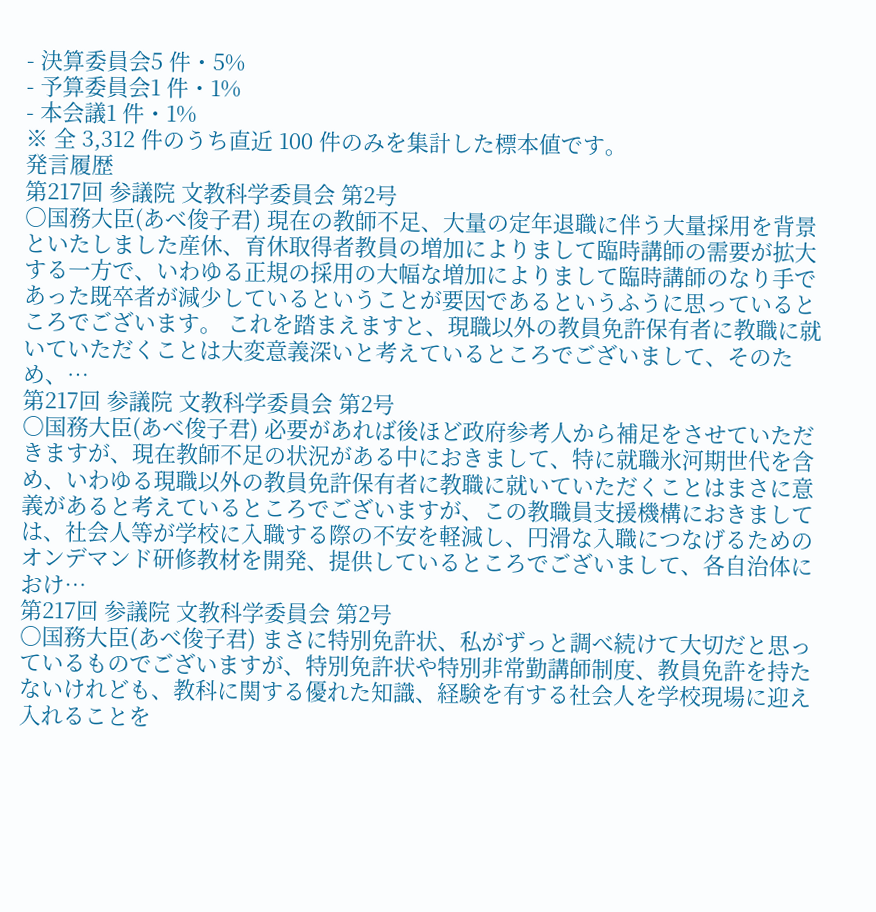- 決算委員会5 件・5%
- 予算委員会1 件・1%
- 本会議1 件・1%
※ 全 3,312 件のうち直近 100 件のみを集計した標本値です。
発言履歴
第217回 参議院 文教科学委員会 第2号
○国務大臣(あべ俊子君) 現在の教師不足、大量の定年退職に伴う大量採用を背景といたしました産休、育休取得者教員の増加によりまして臨時講師の需要が拡大する一方で、いわゆる正規の採用の大幅な増加によりまして臨時講師のなり手であった既卒者が減少しているということが要因であるというふうに思っているところでございます。 これを踏まえますと、現職以外の教員免許保有者に教職に就いていただくことは大変意義深いと考えているところでございまして、そのため、…
第217回 参議院 文教科学委員会 第2号
○国務大臣(あべ俊子君) 必要があれば後ほど政府参考人から補足をさせていただきますが、現在教師不足の状況がある中におきまして、特に就職氷河期世代を含め、いわゆる現職以外の教員免許保有者に教職に就いていただくことはまさに意義があると考えているところでございますが、この教職員支援機構におきましては、社会人等が学校に入職する際の不安を軽減し、円滑な入職につなげるためのオンデマンド研修教材を開発、提供しているところでございまして、各自治体におけ…
第217回 参議院 文教科学委員会 第2号
○国務大臣(あべ俊子君) まさに特別免許状、私がずっと調べ続けて大切だと思っているものでございますが、特別免許状や特別非常勤講師制度、教員免許を持たないけれども、教科に関する優れた知識、経験を有する社会人を学校現場に迎え入れることを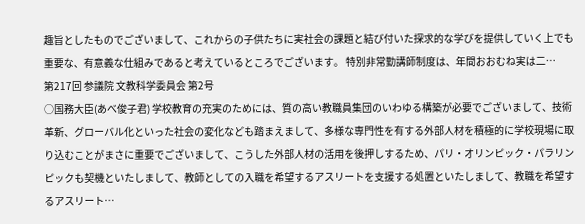趣旨としたものでございまして、これからの子供たちに実社会の課題と結び付いた探求的な学びを提供していく上でも重要な、有意義な仕組みであると考えているところでございます。 特別非常勤講師制度は、年間おおむね実は二…
第217回 参議院 文教科学委員会 第2号
○国務大臣(あべ俊子君) 学校教育の充実のためには、質の高い教職員集団のいわゆる構築が必要でございまして、技術革新、グローバル化といった社会の変化なども踏まえまして、多様な専門性を有する外部人材を積極的に学校現場に取り込むことがまさに重要でございまして、こうした外部人材の活用を後押しするため、パリ・オリンピック・パラリンピックも契機といたしまして、教師としての入職を希望するアスリートを支援する処置といたしまして、教職を希望するアスリート…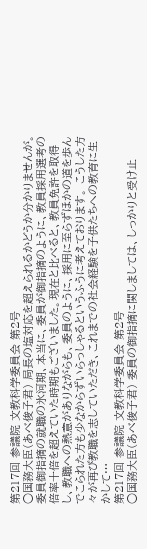第217回 参議院 文教科学委員会 第2号
○国務大臣(あべ俊子君) 局長の塩対応を超えられるかどうか分かりませんが。 委員御指摘の就職の氷河期、本当に、委員が御指摘のように、教員採用選考の倍率十倍を超えていた時期もございました。現在と比べると、教員免許を取得し、教職への熱意がありながらも、委員のように、採用に至らずほかの道を歩んでこられた方も少なからずいらっしゃるというふうに考えております。 こうした方々が再び教職を志していただき、これまでの社会経験を子供たちへの教育に生かして…
第217回 参議院 文教科学委員会 第2号
○国務大臣(あべ俊子君) 委員の御指摘に関しましては、しっかりと受け止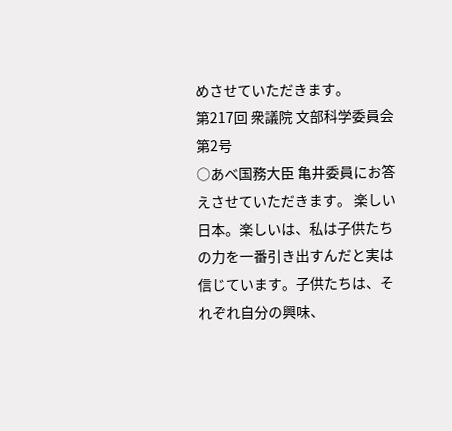めさせていただきます。
第217回 衆議院 文部科学委員会 第2号
○あべ国務大臣 亀井委員にお答えさせていただきます。 楽しい日本。楽しいは、私は子供たちの力を一番引き出すんだと実は信じています。子供たちは、それぞれ自分の興味、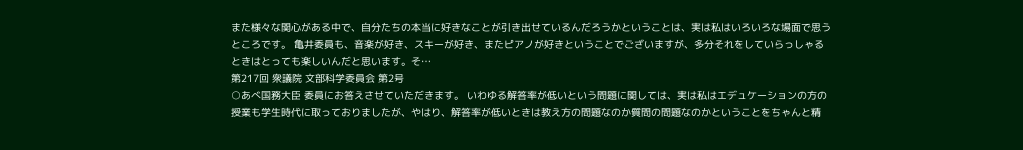また様々な関心がある中で、自分たちの本当に好きなことが引き出せているんだろうかということは、実は私はいろいろな場面で思うところです。 亀井委員も、音楽が好き、スキーが好き、またピアノが好きということでございますが、多分それをしていらっしゃるときはとっても楽しいんだと思います。そ…
第217回 衆議院 文部科学委員会 第2号
○あべ国務大臣 委員にお答えさせていただきます。 いわゆる解答率が低いという問題に関しては、実は私はエデュケーションの方の授業も学生時代に取っておりましたが、やはり、解答率が低いときは教え方の問題なのか質問の問題なのかということをちゃんと精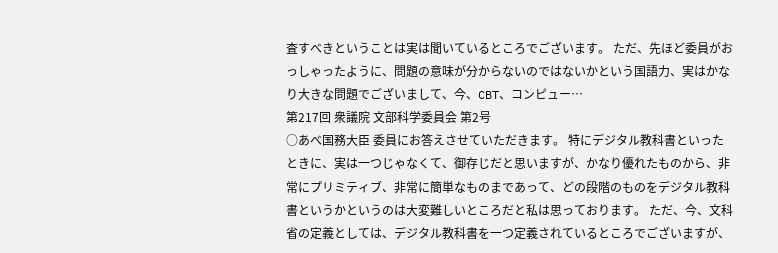査すべきということは実は聞いているところでございます。 ただ、先ほど委員がおっしゃったように、問題の意味が分からないのではないかという国語力、実はかなり大きな問題でございまして、今、CBT、コンピュー…
第217回 衆議院 文部科学委員会 第2号
○あべ国務大臣 委員にお答えさせていただきます。 特にデジタル教科書といったときに、実は一つじゃなくて、御存じだと思いますが、かなり優れたものから、非常にプリミティブ、非常に簡単なものまであって、どの段階のものをデジタル教科書というかというのは大変難しいところだと私は思っております。 ただ、今、文科省の定義としては、デジタル教科書を一つ定義されているところでございますが、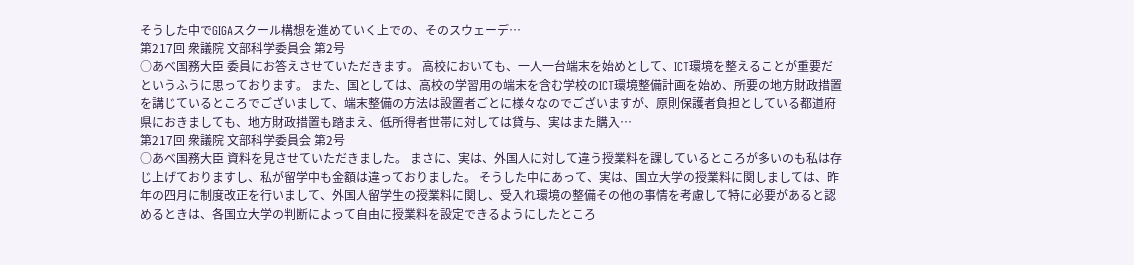そうした中でGIGAスクール構想を進めていく上での、そのスウェーデ…
第217回 衆議院 文部科学委員会 第2号
○あべ国務大臣 委員にお答えさせていただきます。 高校においても、一人一台端末を始めとして、ICT環境を整えることが重要だというふうに思っております。 また、国としては、高校の学習用の端末を含む学校のICT環境整備計画を始め、所要の地方財政措置を講じているところでございまして、端末整備の方法は設置者ごとに様々なのでございますが、原則保護者負担としている都道府県におきましても、地方財政措置も踏まえ、低所得者世帯に対しては貸与、実はまた購入…
第217回 衆議院 文部科学委員会 第2号
○あべ国務大臣 資料を見させていただきました。 まさに、実は、外国人に対して違う授業料を課しているところが多いのも私は存じ上げておりますし、私が留学中も金額は違っておりました。 そうした中にあって、実は、国立大学の授業料に関しましては、昨年の四月に制度改正を行いまして、外国人留学生の授業料に関し、受入れ環境の整備その他の事情を考慮して特に必要があると認めるときは、各国立大学の判断によって自由に授業料を設定できるようにしたところ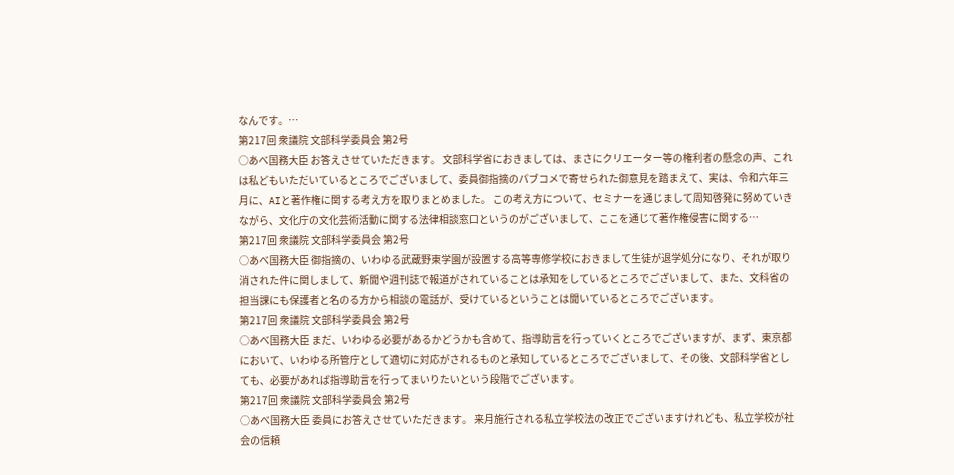なんです。…
第217回 衆議院 文部科学委員会 第2号
○あべ国務大臣 お答えさせていただきます。 文部科学省におきましては、まさにクリエーター等の権利者の懸念の声、これは私どもいただいているところでございまして、委員御指摘のパブコメで寄せられた御意見を踏まえて、実は、令和六年三月に、AIと著作権に関する考え方を取りまとめました。 この考え方について、セミナーを通じまして周知啓発に努めていきながら、文化庁の文化芸術活動に関する法律相談窓口というのがございまして、ここを通じて著作権侵害に関する…
第217回 衆議院 文部科学委員会 第2号
○あべ国務大臣 御指摘の、いわゆる武蔵野東学園が設置する高等専修学校におきまして生徒が退学処分になり、それが取り消された件に関しまして、新聞や週刊誌で報道がされていることは承知をしているところでございまして、また、文科省の担当課にも保護者と名のる方から相談の電話が、受けているということは聞いているところでございます。
第217回 衆議院 文部科学委員会 第2号
○あべ国務大臣 まだ、いわゆる必要があるかどうかも含めて、指導助言を行っていくところでございますが、まず、東京都において、いわゆる所管庁として適切に対応がされるものと承知しているところでございまして、その後、文部科学省としても、必要があれば指導助言を行ってまいりたいという段階でございます。
第217回 衆議院 文部科学委員会 第2号
○あべ国務大臣 委員にお答えさせていただきます。 来月施行される私立学校法の改正でございますけれども、私立学校が社会の信頼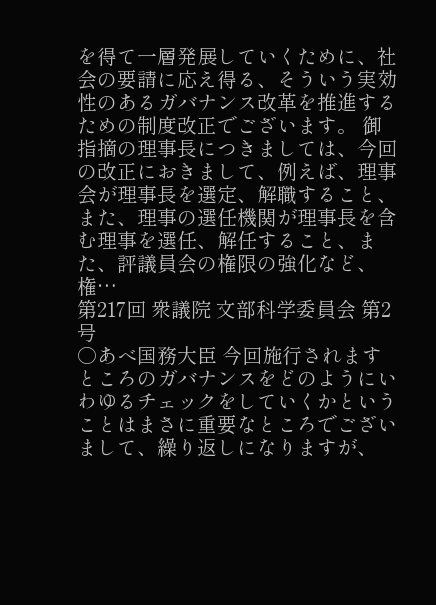を得て一層発展していくために、社会の要請に応え得る、そういう実効性のあるガバナンス改革を推進するための制度改正でございます。 御指摘の理事長につきましては、今回の改正におきまして、例えば、理事会が理事長を選定、解職すること、また、理事の選任機関が理事長を含む理事を選任、解任すること、また、評議員会の権限の強化など、権…
第217回 衆議院 文部科学委員会 第2号
○あべ国務大臣 今回施行されますところのガバナンスをどのようにいわゆるチェックをしていくかということはまさに重要なところでございまして、繰り返しになりますが、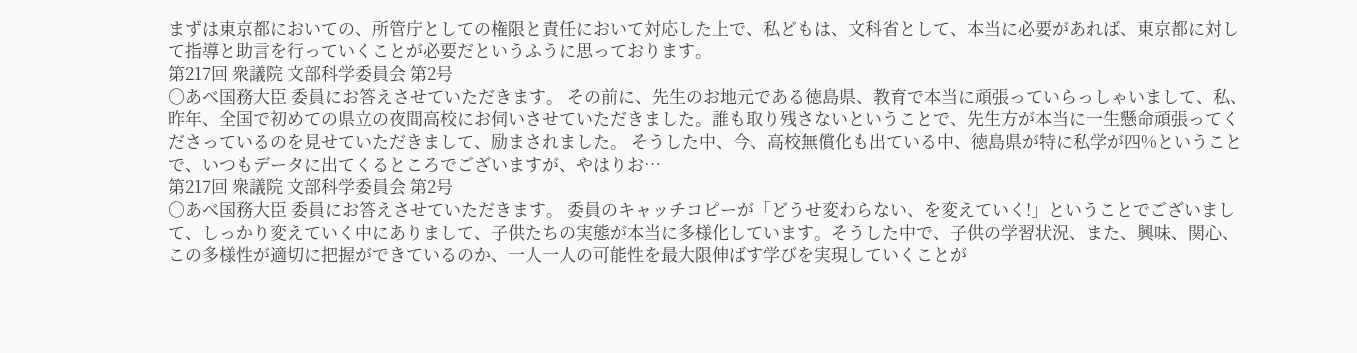まずは東京都においての、所管庁としての権限と責任において対応した上で、私どもは、文科省として、本当に必要があれば、東京都に対して指導と助言を行っていくことが必要だというふうに思っております。
第217回 衆議院 文部科学委員会 第2号
○あべ国務大臣 委員にお答えさせていただきます。 その前に、先生のお地元である徳島県、教育で本当に頑張っていらっしゃいまして、私、昨年、全国で初めての県立の夜間高校にお伺いさせていただきました。誰も取り残さないということで、先生方が本当に一生懸命頑張ってくださっているのを見せていただきまして、励まされました。 そうした中、今、高校無償化も出ている中、徳島県が特に私学が四%ということで、いつもデータに出てくるところでございますが、やはりお…
第217回 衆議院 文部科学委員会 第2号
○あべ国務大臣 委員にお答えさせていただきます。 委員のキャッチコピーが「どうせ変わらない、を変えていく!」ということでございまして、しっかり変えていく中にありまして、子供たちの実態が本当に多様化しています。そうした中で、子供の学習状況、また、興味、関心、この多様性が適切に把握ができているのか、一人一人の可能性を最大限伸ばす学びを実現していくことが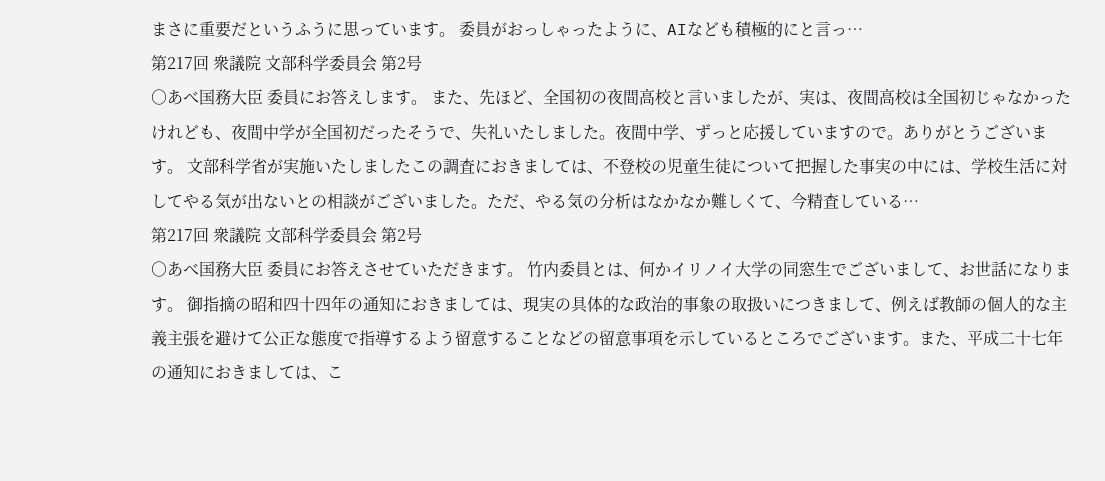まさに重要だというふうに思っています。 委員がおっしゃったように、AIなども積極的にと言っ…
第217回 衆議院 文部科学委員会 第2号
○あべ国務大臣 委員にお答えします。 また、先ほど、全国初の夜間高校と言いましたが、実は、夜間高校は全国初じゃなかったけれども、夜間中学が全国初だったそうで、失礼いたしました。夜間中学、ずっと応援していますので。ありがとうございます。 文部科学省が実施いたしましたこの調査におきましては、不登校の児童生徒について把握した事実の中には、学校生活に対してやる気が出ないとの相談がございました。ただ、やる気の分析はなかなか難しくて、今精査している…
第217回 衆議院 文部科学委員会 第2号
○あべ国務大臣 委員にお答えさせていただきます。 竹内委員とは、何かイリノイ大学の同窓生でございまして、お世話になります。 御指摘の昭和四十四年の通知におきましては、現実の具体的な政治的事象の取扱いにつきまして、例えば教師の個人的な主義主張を避けて公正な態度で指導するよう留意することなどの留意事項を示しているところでございます。また、平成二十七年の通知におきましては、こ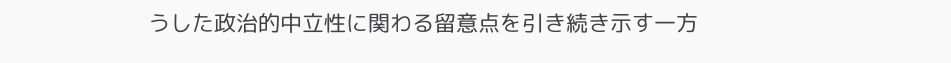うした政治的中立性に関わる留意点を引き続き示す一方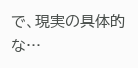で、現実の具体的な…